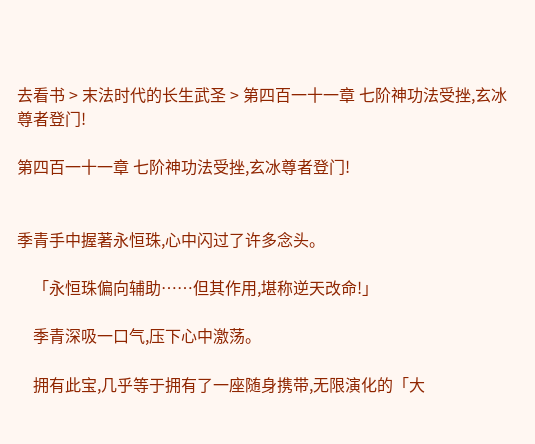去看书 > 末法时代的长生武圣 > 第四百一十一章 七阶神功法受挫,玄冰尊者登门!

第四百一十一章 七阶神功法受挫,玄冰尊者登门!


季青手中握著永恒珠,心中闪过了许多念头。

    「永恒珠偏向辅助……但其作用,堪称逆天改命!」

    季青深吸一口气,压下心中激荡。

    拥有此宝,几乎等于拥有了一座随身携带,无限演化的「大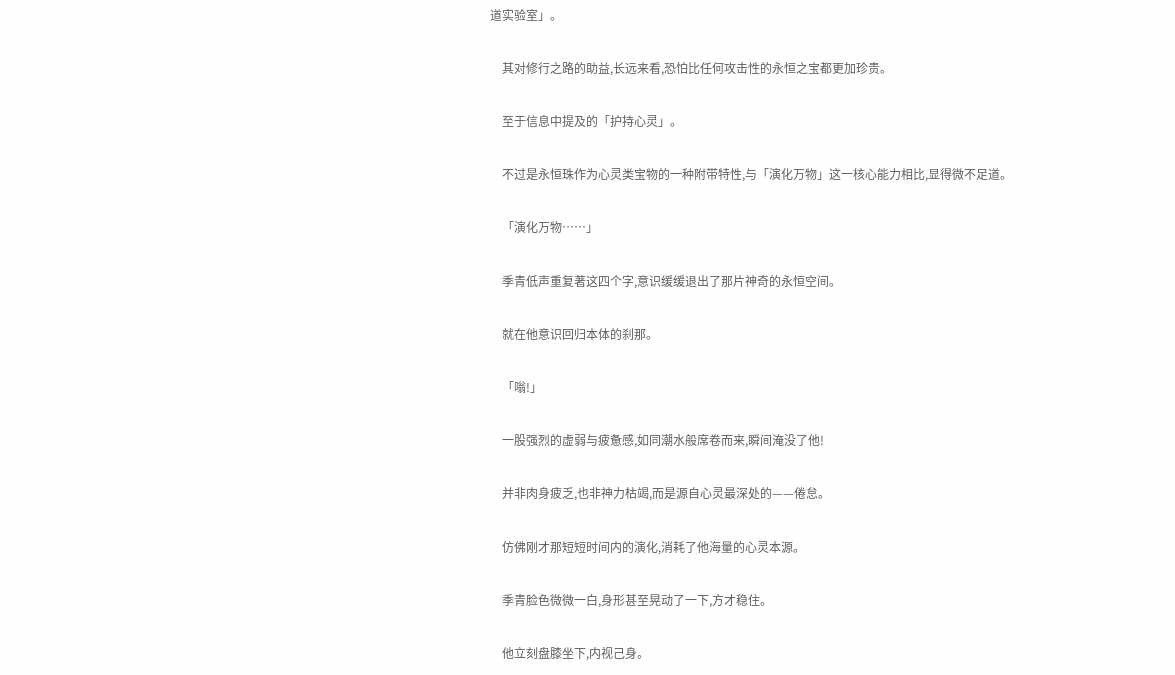道实验室」。

    其对修行之路的助益,长远来看,恐怕比任何攻击性的永恒之宝都更加珍贵。

    至于信息中提及的「护持心灵」。

    不过是永恒珠作为心灵类宝物的一种附带特性,与「演化万物」这一核心能力相比,显得微不足道。

    「演化万物……」

    季青低声重复著这四个字,意识缓缓退出了那片神奇的永恒空间。

    就在他意识回归本体的刹那。

    「嗡!」

    一股强烈的虚弱与疲惫感,如同潮水般席卷而来,瞬间淹没了他!

    并非肉身疲乏,也非神力枯竭,而是源自心灵最深处的——倦怠。

    仿佛刚才那短短时间内的演化,消耗了他海量的心灵本源。

    季青脸色微微一白,身形甚至晃动了一下,方才稳住。

    他立刻盘膝坐下,内视己身。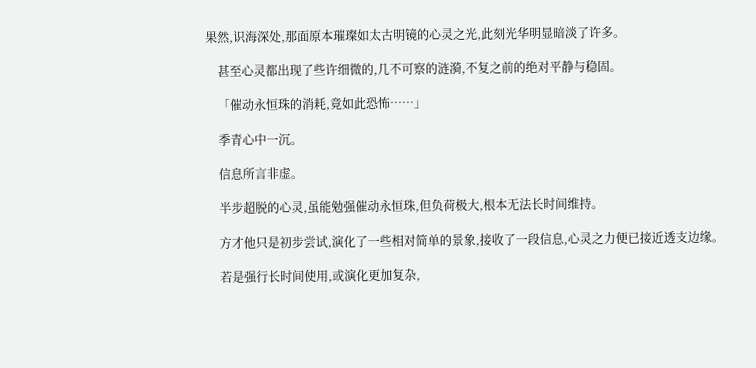果然,识海深处,那面原本璀璨如太古明镜的心灵之光,此刻光华明显暗淡了许多。

    甚至心灵都出现了些许细微的,几不可察的涟漪,不复之前的绝对平静与稳固。

    「催动永恒珠的消耗,竟如此恐怖……」

    季青心中一沉。

    信息所言非虚。

    半步超脱的心灵,虽能勉强催动永恒珠,但负荷极大,根本无法长时间维持。

    方才他只是初步尝试,演化了一些相对简单的景象,接收了一段信息,心灵之力便已接近透支边缘。

    若是强行长时间使用,或演化更加复杂,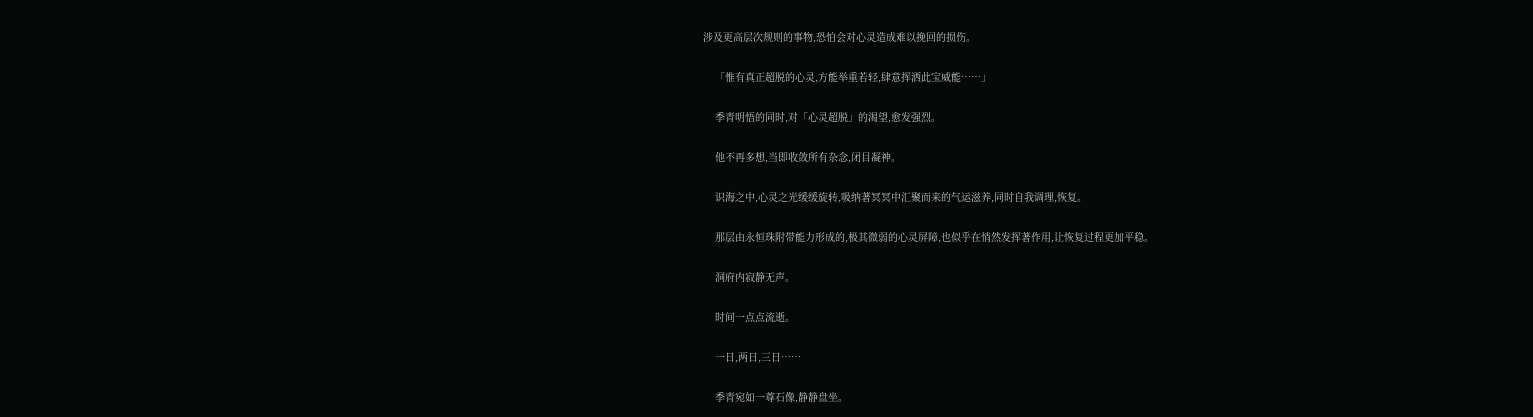涉及更高层次规则的事物,恐怕会对心灵造成难以挽回的损伤。

    「惟有真正超脱的心灵,方能举重若轻,肆意挥洒此宝威能……」

    季青明悟的同时,对「心灵超脱」的渴望,愈发强烈。

    他不再多想,当即收敛所有杂念,闭目凝神。

    识海之中,心灵之光缓缓旋转,吸纳著冥冥中汇聚而来的气运滋养,同时自我调理,恢复。

    那层由永恒珠附带能力形成的,极其微弱的心灵屏障,也似乎在悄然发挥著作用,让恢复过程更加平稳。

    洞府内寂静无声。

    时间一点点流逝。

    一日,两日,三日……

    季青宛如一尊石像,静静盘坐。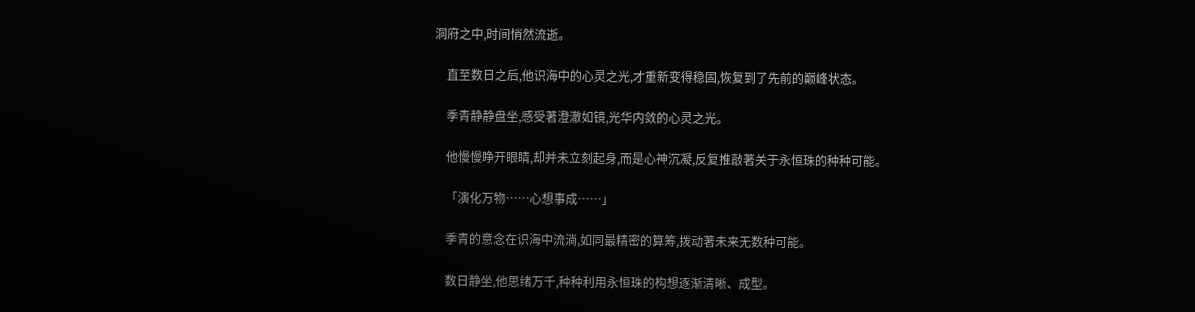洞府之中,时间悄然流逝。

    直至数日之后,他识海中的心灵之光,才重新变得稳固,恢复到了先前的巅峰状态。

    季青静静盘坐,感受著澄澈如镜,光华内敛的心灵之光。

    他慢慢睁开眼睛,却并未立刻起身,而是心神沉凝,反复推敲著关于永恒珠的种种可能。

    「演化万物……心想事成……」

    季青的意念在识海中流淌,如同最精密的算筹,拨动著未来无数种可能。

    数日静坐,他思绪万千,种种利用永恒珠的构想逐渐清晰、成型。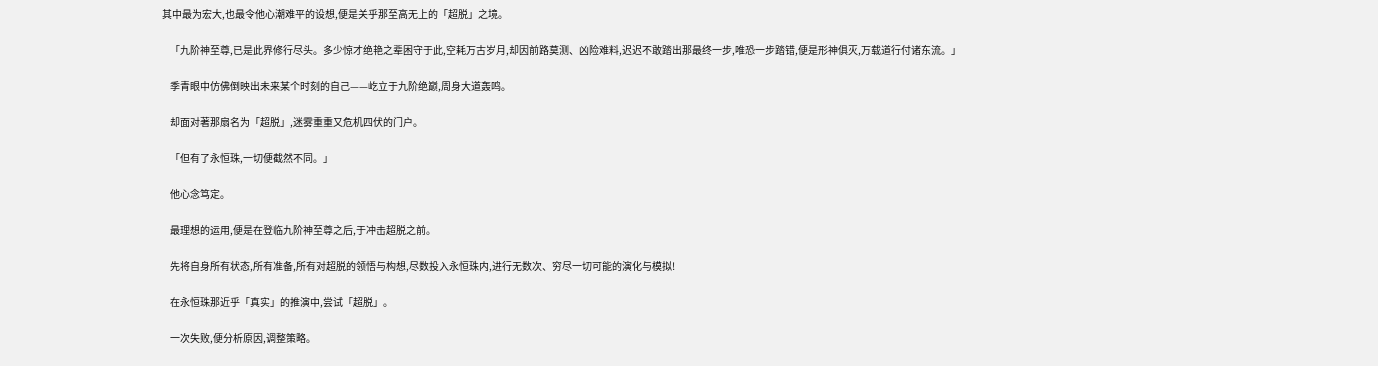其中最为宏大,也最令他心潮难平的设想,便是关乎那至高无上的「超脱」之境。

    「九阶神至尊,已是此界修行尽头。多少惊才绝艳之辈困守于此,空耗万古岁月,却因前路莫测、凶险难料,迟迟不敢踏出那最终一步,唯恐一步踏错,便是形神俱灭,万载道行付诸东流。」

    季青眼中仿佛倒映出未来某个时刻的自己——屹立于九阶绝巅,周身大道轰鸣。

    却面对著那扇名为「超脱」,迷雾重重又危机四伏的门户。

    「但有了永恒珠,一切便截然不同。」

    他心念笃定。

    最理想的运用,便是在登临九阶神至尊之后,于冲击超脱之前。

    先将自身所有状态,所有准备,所有对超脱的领悟与构想,尽数投入永恒珠内,进行无数次、穷尽一切可能的演化与模拟!

    在永恒珠那近乎「真实」的推演中,尝试「超脱」。

    一次失败,便分析原因,调整策略。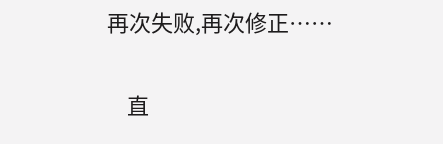再次失败,再次修正……

    直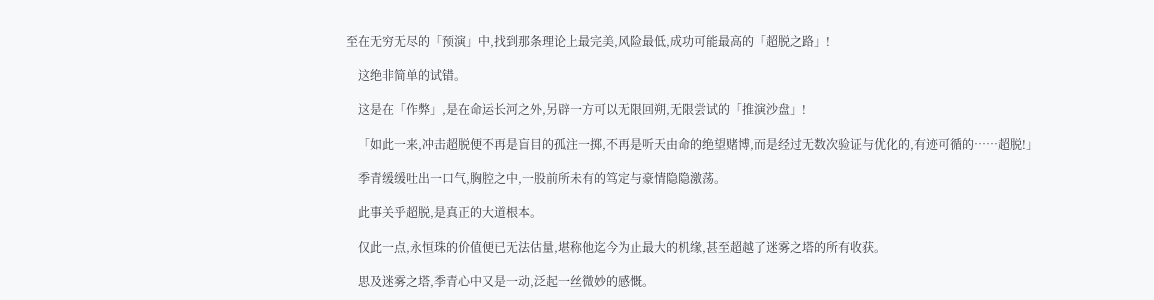至在无穷无尽的「预演」中,找到那条理论上最完美,风险最低,成功可能最高的「超脱之路」!

    这绝非简单的试错。

    这是在「作弊」,是在命运长河之外,另辟一方可以无限回朔,无限尝试的「推演沙盘」!

    「如此一来,冲击超脱便不再是盲目的孤注一掷,不再是听天由命的绝望赌博,而是经过无数次验证与优化的,有迹可循的……超脱!」

    季青缓缓吐出一口气,胸腔之中,一股前所未有的笃定与豪情隐隐激荡。

    此事关乎超脱,是真正的大道根本。

    仅此一点,永恒珠的价值便已无法估量,堪称他迄今为止最大的机缘,甚至超越了迷雾之塔的所有收获。

    思及迷雾之塔,季青心中又是一动,泛起一丝微妙的感慨。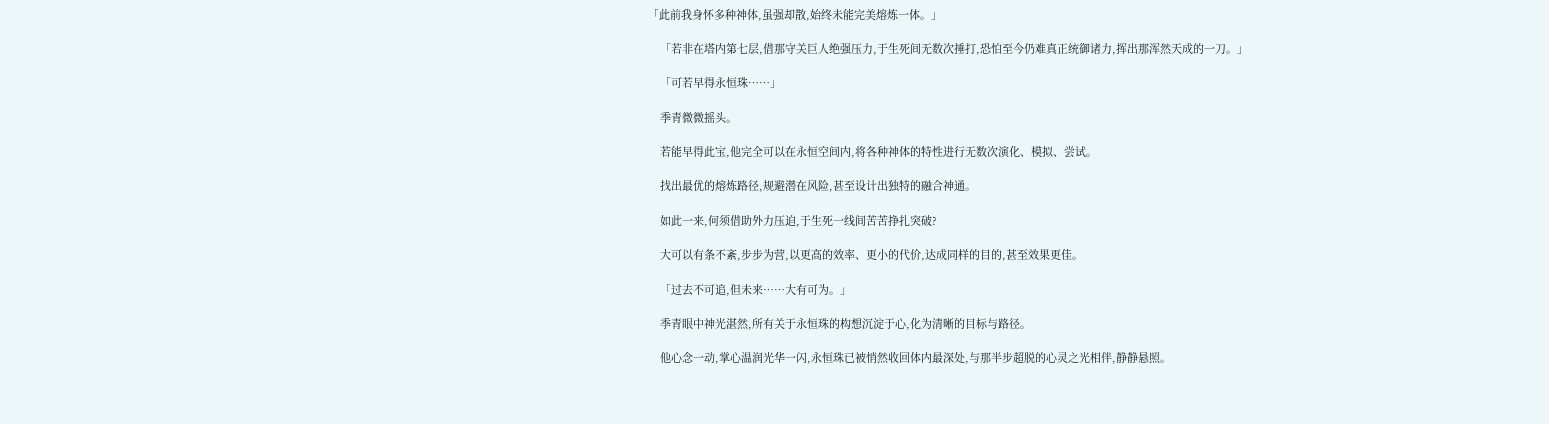「此前我身怀多种神体,虽强却散,始终未能完美熔炼一体。」

    「若非在塔内第七层,借那守关巨人绝强压力,于生死间无数次捶打,恐怕至今仍难真正统御诸力,挥出那浑然天成的一刀。」

    「可若早得永恒珠……」

    季青微微摇头。

    若能早得此宝,他完全可以在永恒空间内,将各种神体的特性进行无数次演化、模拟、尝试。

    找出最优的熔炼路径,规避潜在风险,甚至设计出独特的融合神通。

    如此一来,何须借助外力压迫,于生死一线间苦苦挣扎突破?

    大可以有条不紊,步步为营,以更高的效率、更小的代价,达成同样的目的,甚至效果更佳。

    「过去不可追,但未来……大有可为。」

    季青眼中神光湛然,所有关于永恒珠的构想沉淀于心,化为清晰的目标与路径。

    他心念一动,掌心温润光华一闪,永恒珠已被悄然收回体内最深处,与那半步超脱的心灵之光相伴,静静悬照。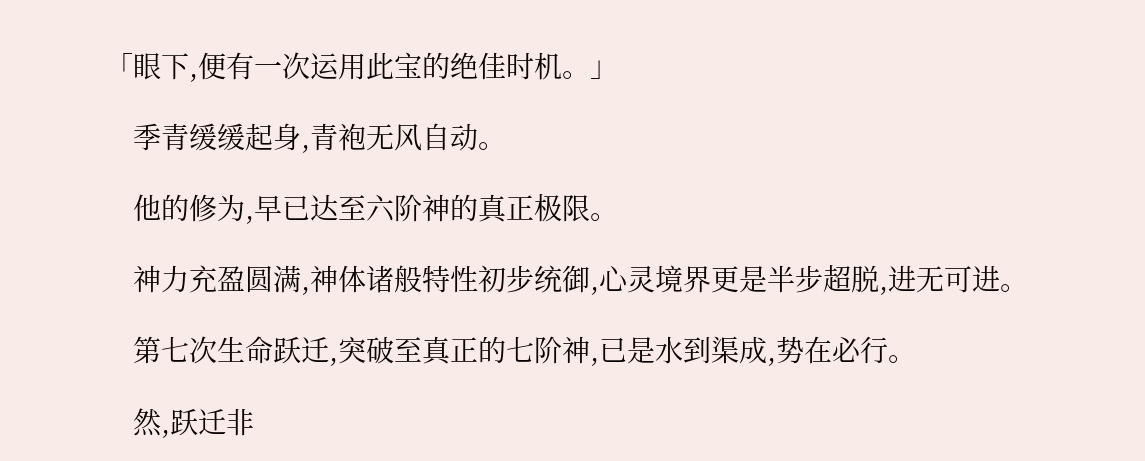「眼下,便有一次运用此宝的绝佳时机。」

    季青缓缓起身,青袍无风自动。

    他的修为,早已达至六阶神的真正极限。

    神力充盈圆满,神体诸般特性初步统御,心灵境界更是半步超脱,进无可进。

    第七次生命跃迁,突破至真正的七阶神,已是水到渠成,势在必行。

    然,跃迁非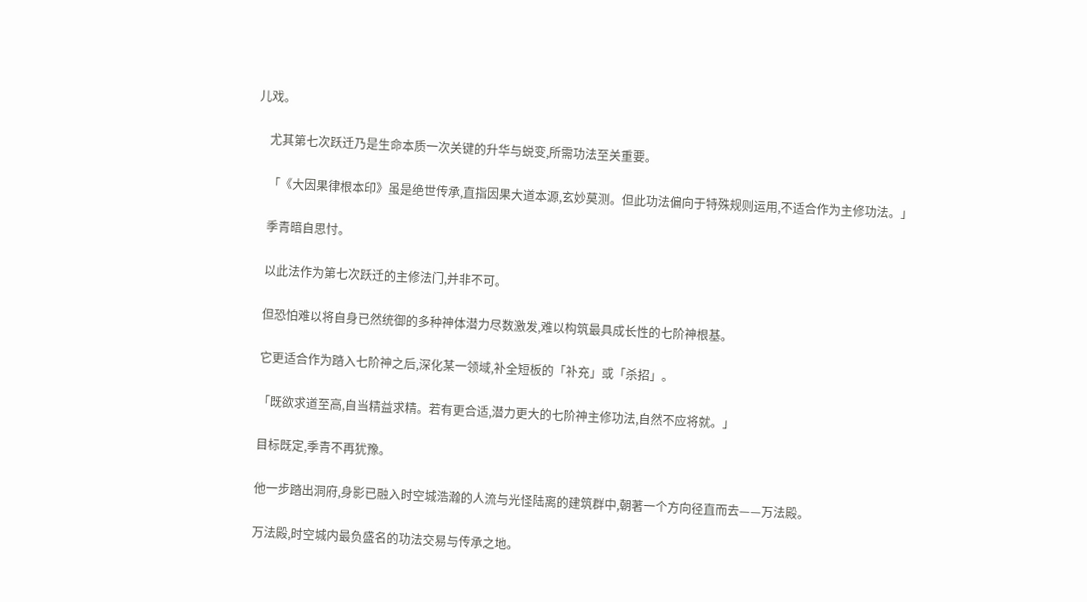儿戏。

    尤其第七次跃迁乃是生命本质一次关键的升华与蜕变,所需功法至关重要。

    「《大因果律根本印》虽是绝世传承,直指因果大道本源,玄妙莫测。但此功法偏向于特殊规则运用,不适合作为主修功法。」

    季青暗自思忖。

    以此法作为第七次跃迁的主修法门,并非不可。

    但恐怕难以将自身已然统御的多种神体潜力尽数激发,难以构筑最具成长性的七阶神根基。

    它更适合作为踏入七阶神之后,深化某一领域,补全短板的「补充」或「杀招」。

    「既欲求道至高,自当精益求精。若有更合适,潜力更大的七阶神主修功法,自然不应将就。」

    目标既定,季青不再犹豫。

    他一步踏出洞府,身影已融入时空城浩瀚的人流与光怪陆离的建筑群中,朝著一个方向径直而去——万法殿。

    万法殿,时空城内最负盛名的功法交易与传承之地。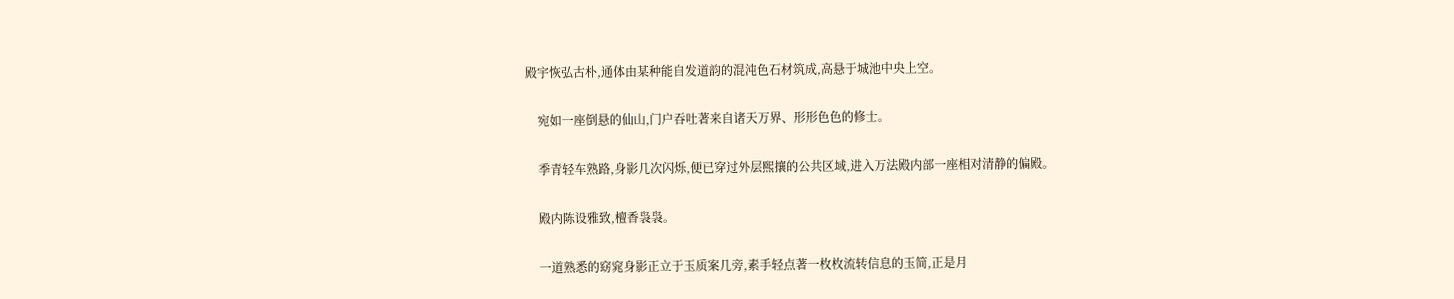殿宇恢弘古朴,通体由某种能自发道韵的混沌色石材筑成,高悬于城池中央上空。

    宛如一座倒悬的仙山,门户吞吐著来自诸天万界、形形色色的修士。

    季青轻车熟路,身影几次闪烁,便已穿过外层熙攘的公共区域,进入万法殿内部一座相对清静的偏殿。

    殿内陈设雅致,檀香袅袅。

    一道熟悉的窈窕身影正立于玉质案几旁,素手轻点著一枚枚流转信息的玉简,正是月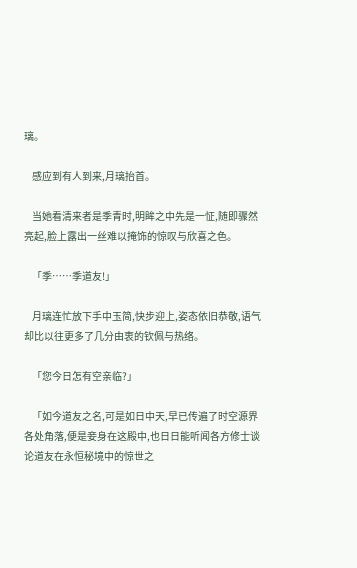璃。

    感应到有人到来,月璃抬首。

    当她看清来者是季青时,明眸之中先是一怔,随即骤然亮起,脸上露出一丝难以掩饰的惊叹与欣喜之色。

    「季……季道友!」

    月璃连忙放下手中玉简,快步迎上,姿态依旧恭敬,语气却比以往更多了几分由衷的钦佩与热络。

    「您今日怎有空亲临?」

    「如今道友之名,可是如日中天,早已传遍了时空源界各处角落,便是妾身在这殿中,也日日能听闻各方修士谈论道友在永恒秘境中的惊世之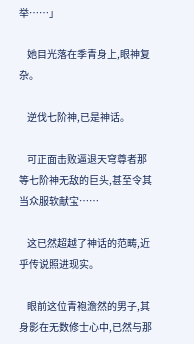举……」

    她目光落在季青身上,眼神复杂。

    逆伐七阶神,已是神话。

    可正面击败逼退天穹尊者那等七阶神无敌的巨头,甚至令其当众服软献宝……

    这已然超越了神话的范畴,近乎传说照进现实。

    眼前这位青袍澹然的男子,其身影在无数修士心中,已然与那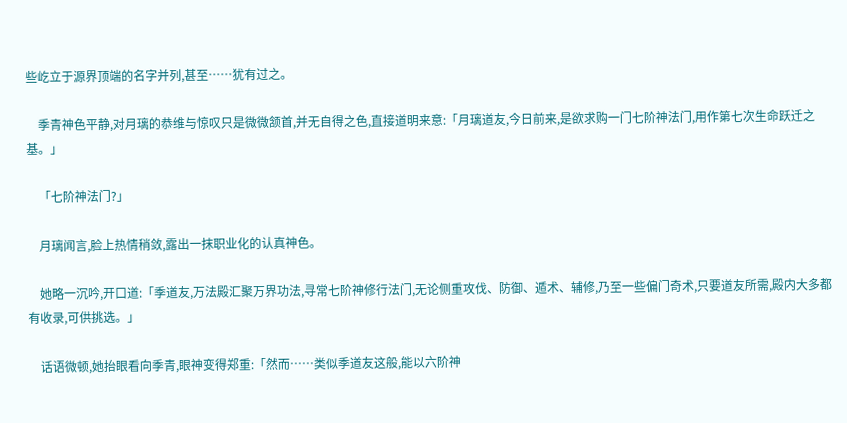些屹立于源界顶端的名字并列,甚至……犹有过之。

    季青神色平静,对月璃的恭维与惊叹只是微微颔首,并无自得之色,直接道明来意:「月璃道友,今日前来,是欲求购一门七阶神法门,用作第七次生命跃迁之基。」

    「七阶神法门?」

    月璃闻言,脸上热情稍敛,露出一抹职业化的认真神色。

    她略一沉吟,开口道:「季道友,万法殿汇聚万界功法,寻常七阶神修行法门,无论侧重攻伐、防御、遁术、辅修,乃至一些偏门奇术,只要道友所需,殿内大多都有收录,可供挑选。」

    话语微顿,她抬眼看向季青,眼神变得郑重:「然而……类似季道友这般,能以六阶神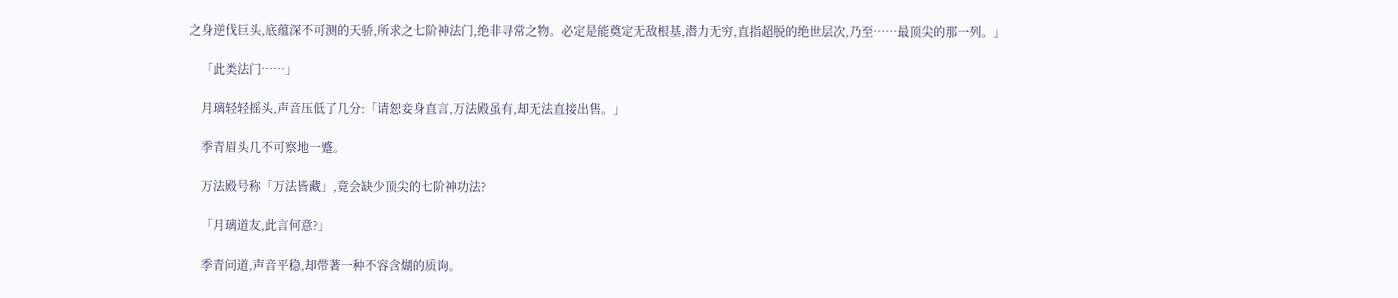之身逆伐巨头,底蕴深不可测的天骄,所求之七阶神法门,绝非寻常之物。必定是能奠定无敌根基,潜力无穷,直指超脱的绝世层次,乃至……最顶尖的那一列。」

    「此类法门……」

    月璃轻轻摇头,声音压低了几分:「请恕妾身直言,万法殿虽有,却无法直接出售。」

    季青眉头几不可察地一蹙。

    万法殿号称「万法皆藏」,竟会缺少顶尖的七阶神功法?

    「月璃道友,此言何意?」

    季青问道,声音平稳,却带著一种不容含煳的质询。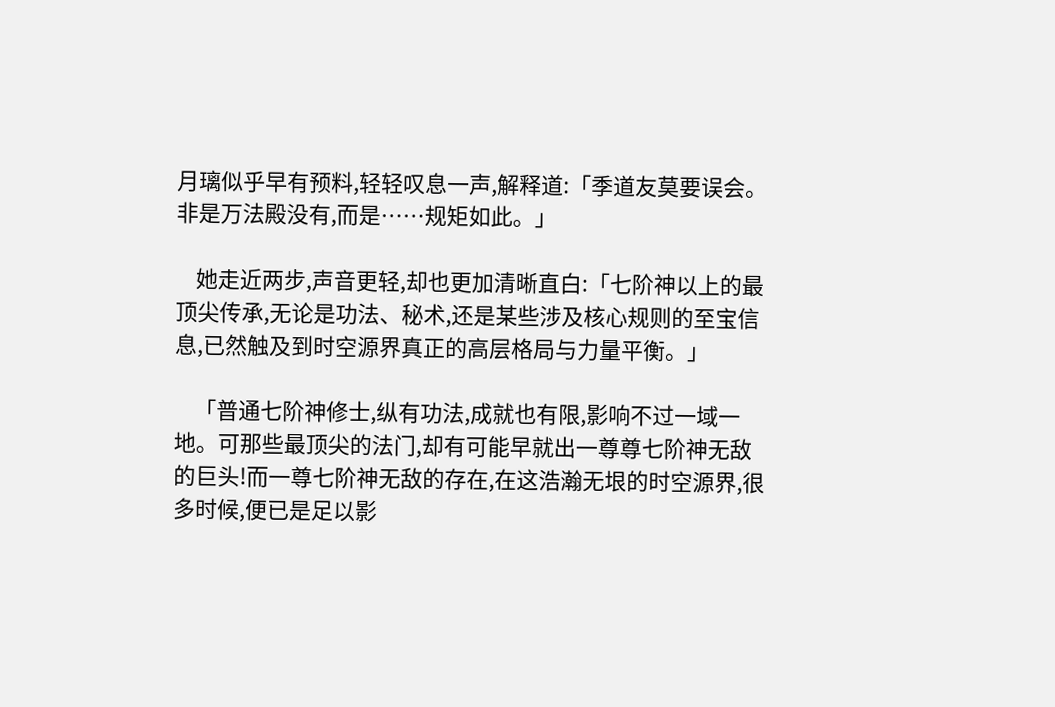月璃似乎早有预料,轻轻叹息一声,解释道:「季道友莫要误会。非是万法殿没有,而是……规矩如此。」

    她走近两步,声音更轻,却也更加清晰直白:「七阶神以上的最顶尖传承,无论是功法、秘术,还是某些涉及核心规则的至宝信息,已然触及到时空源界真正的高层格局与力量平衡。」

    「普通七阶神修士,纵有功法,成就也有限,影响不过一域一地。可那些最顶尖的法门,却有可能早就出一尊尊七阶神无敌的巨头!而一尊七阶神无敌的存在,在这浩瀚无垠的时空源界,很多时候,便已是足以影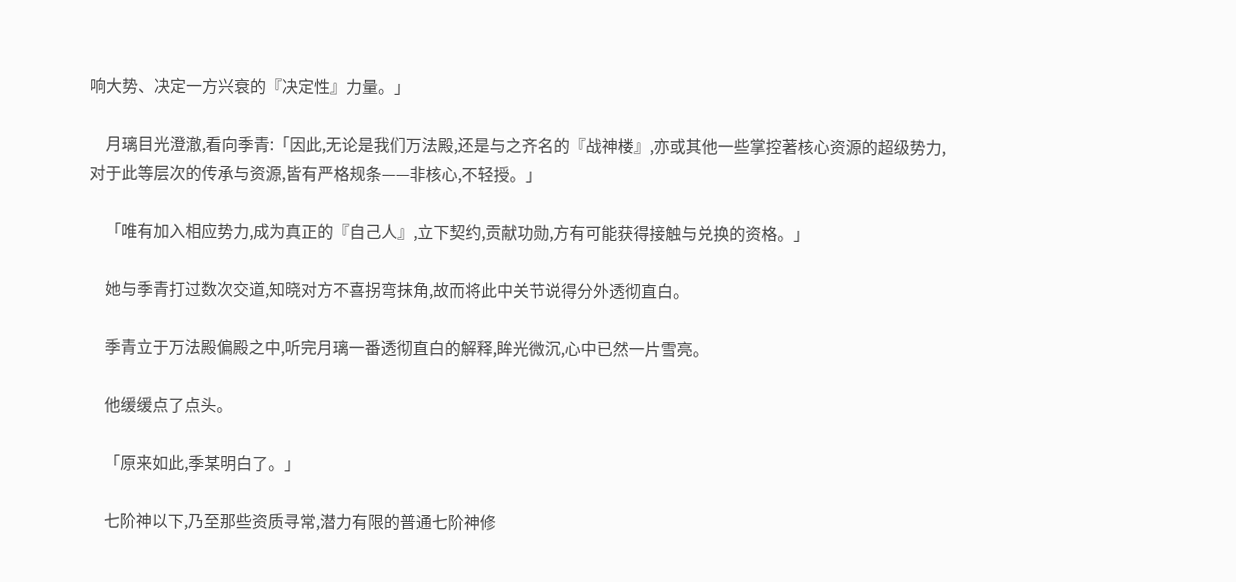响大势、决定一方兴衰的『决定性』力量。」

    月璃目光澄澈,看向季青:「因此,无论是我们万法殿,还是与之齐名的『战神楼』,亦或其他一些掌控著核心资源的超级势力,对于此等层次的传承与资源,皆有严格规条——非核心,不轻授。」

    「唯有加入相应势力,成为真正的『自己人』,立下契约,贡献功勋,方有可能获得接触与兑换的资格。」

    她与季青打过数次交道,知晓对方不喜拐弯抹角,故而将此中关节说得分外透彻直白。

    季青立于万法殿偏殿之中,听完月璃一番透彻直白的解释,眸光微沉,心中已然一片雪亮。

    他缓缓点了点头。

    「原来如此,季某明白了。」

    七阶神以下,乃至那些资质寻常,潜力有限的普通七阶神修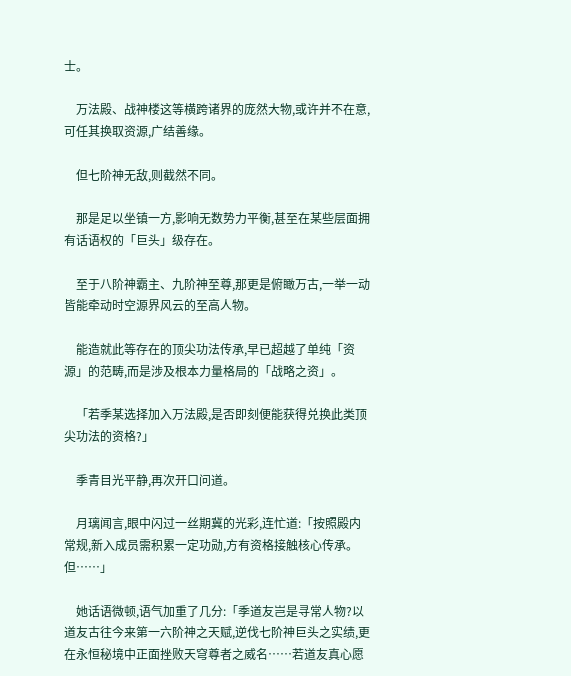士。

    万法殿、战神楼这等横跨诸界的庞然大物,或许并不在意,可任其换取资源,广结善缘。

    但七阶神无敌,则截然不同。

    那是足以坐镇一方,影响无数势力平衡,甚至在某些层面拥有话语权的「巨头」级存在。

    至于八阶神霸主、九阶神至尊,那更是俯瞰万古,一举一动皆能牵动时空源界风云的至高人物。

    能造就此等存在的顶尖功法传承,早已超越了单纯「资源」的范畴,而是涉及根本力量格局的「战略之资」。

    「若季某选择加入万法殿,是否即刻便能获得兑换此类顶尖功法的资格?」

    季青目光平静,再次开口问道。

    月璃闻言,眼中闪过一丝期冀的光彩,连忙道:「按照殿内常规,新入成员需积累一定功勋,方有资格接触核心传承。但……」

    她话语微顿,语气加重了几分:「季道友岂是寻常人物?以道友古往今来第一六阶神之天赋,逆伐七阶神巨头之实绩,更在永恒秘境中正面挫败天穹尊者之威名……若道友真心愿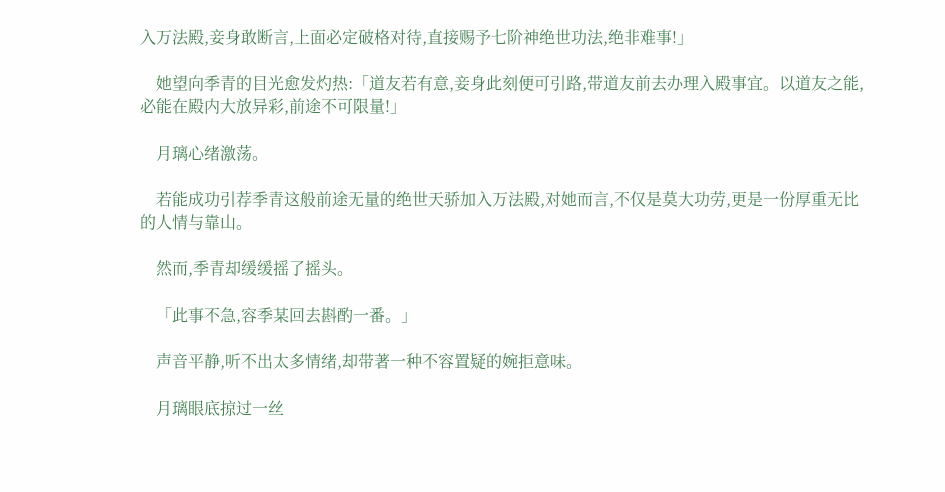入万法殿,妾身敢断言,上面必定破格对待,直接赐予七阶神绝世功法,绝非难事!」

    她望向季青的目光愈发灼热:「道友若有意,妾身此刻便可引路,带道友前去办理入殿事宜。以道友之能,必能在殿内大放异彩,前途不可限量!」

    月璃心绪激荡。

    若能成功引荐季青这般前途无量的绝世天骄加入万法殿,对她而言,不仅是莫大功劳,更是一份厚重无比的人情与靠山。

    然而,季青却缓缓摇了摇头。

    「此事不急,容季某回去斟酌一番。」

    声音平静,听不出太多情绪,却带著一种不容置疑的婉拒意味。

    月璃眼底掠过一丝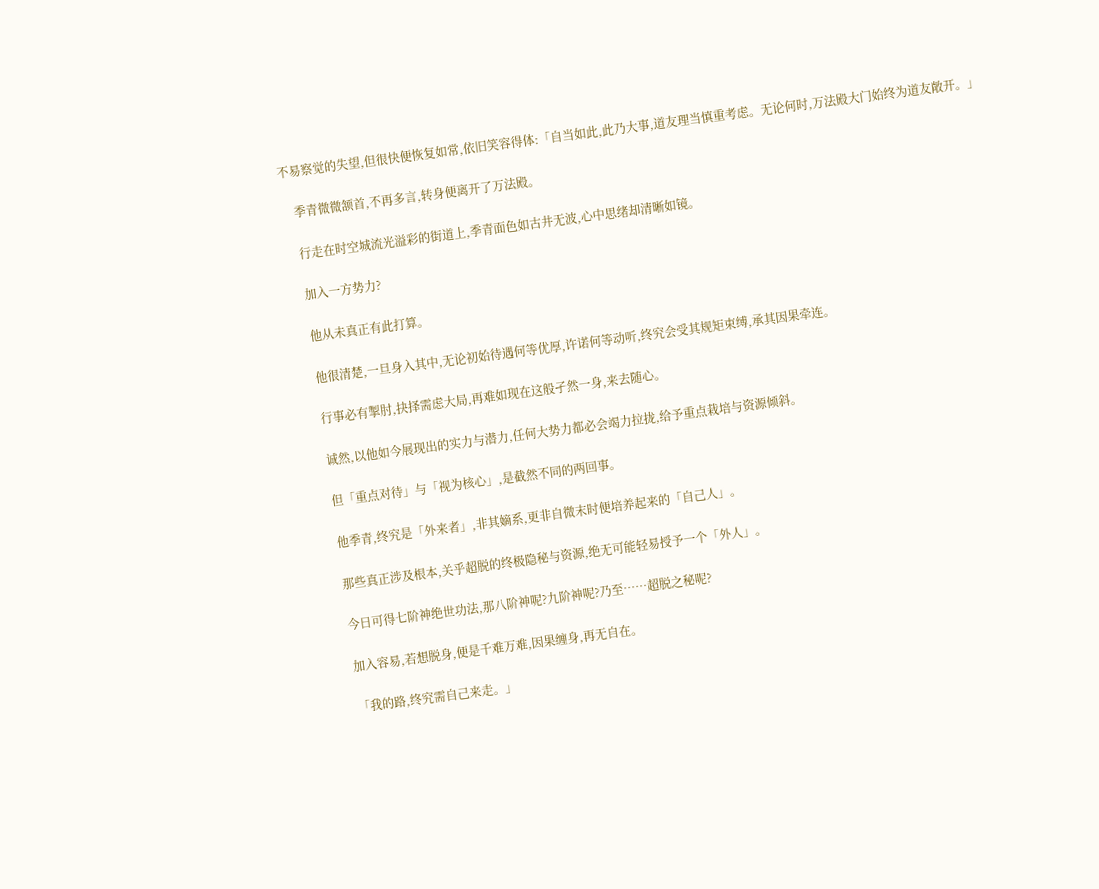不易察觉的失望,但很快便恢复如常,依旧笑容得体:「自当如此,此乃大事,道友理当慎重考虑。无论何时,万法殿大门始终为道友敞开。」

    季青微微颔首,不再多言,转身便离开了万法殿。

    行走在时空城流光溢彩的街道上,季青面色如古井无波,心中思绪却清晰如镜。

    加入一方势力?

    他从未真正有此打算。

    他很清楚,一旦身入其中,无论初始待遇何等优厚,许诺何等动听,终究会受其规矩束缚,承其因果牵连。

    行事必有掣肘,抉择需虑大局,再难如现在这般孑然一身,来去随心。

    诚然,以他如今展现出的实力与潜力,任何大势力都必会竭力拉拢,给予重点栽培与资源倾斜。

    但「重点对待」与「视为核心」,是截然不同的两回事。

    他季青,终究是「外来者」,非其嫡系,更非自微末时便培养起来的「自己人」。

    那些真正涉及根本,关乎超脱的终极隐秘与资源,绝无可能轻易授予一个「外人」。

    今日可得七阶神绝世功法,那八阶神呢?九阶神呢?乃至……超脱之秘呢?

    加入容易,若想脱身,便是千难万难,因果缠身,再无自在。

    「我的路,终究需自己来走。」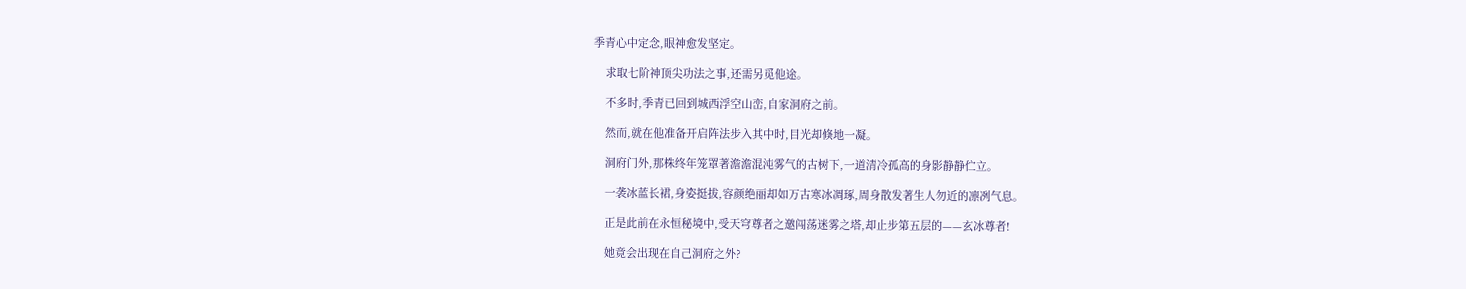季青心中定念,眼神愈发坚定。

    求取七阶神顶尖功法之事,还需另觅他途。

    不多时,季青已回到城西浮空山峦,自家洞府之前。

    然而,就在他准备开启阵法步入其中时,目光却倏地一凝。

    洞府门外,那株终年笼罩著澹澹混沌雾气的古树下,一道清冷孤高的身影静静伫立。

    一袭冰蓝长裙,身姿挺拔,容颜绝丽却如万古寒冰凋琢,周身散发著生人勿近的凛冽气息。

    正是此前在永恒秘境中,受天穹尊者之邀闯荡迷雾之塔,却止步第五层的——玄冰尊者!

    她竟会出现在自己洞府之外?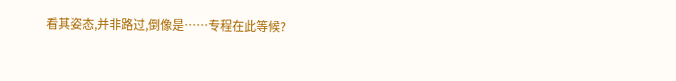看其姿态,并非路过,倒像是……专程在此等候?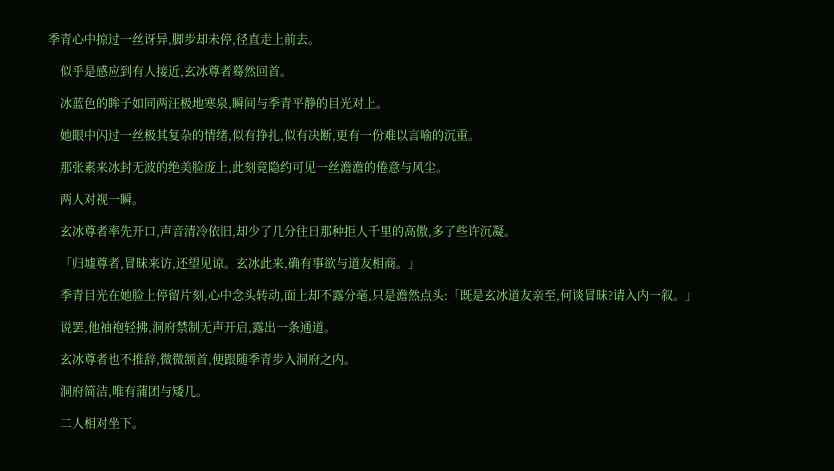季青心中掠过一丝讶异,脚步却未停,径直走上前去。

    似乎是感应到有人接近,玄冰尊者蓦然回首。

    冰蓝色的眸子如同两汪极地寒泉,瞬间与季青平静的目光对上。

    她眼中闪过一丝极其复杂的情绪,似有挣扎,似有决断,更有一份难以言喻的沉重。

    那张素来冰封无波的绝美脸庞上,此刻竟隐约可见一丝澹澹的倦意与风尘。

    两人对视一瞬。

    玄冰尊者率先开口,声音清冷依旧,却少了几分往日那种拒人千里的高傲,多了些许沉凝。

    「归墟尊者,冒昧来访,还望见谅。玄冰此来,确有事欲与道友相商。」

    季青目光在她脸上停留片刻,心中念头转动,面上却不露分毫,只是澹然点头:「既是玄冰道友亲至,何谈冒昧?请入内一叙。」

    说罢,他袖袍轻拂,洞府禁制无声开启,露出一条通道。

    玄冰尊者也不推辞,微微颔首,便跟随季青步入洞府之内。

    洞府简洁,唯有蒲团与矮几。

    二人相对坐下。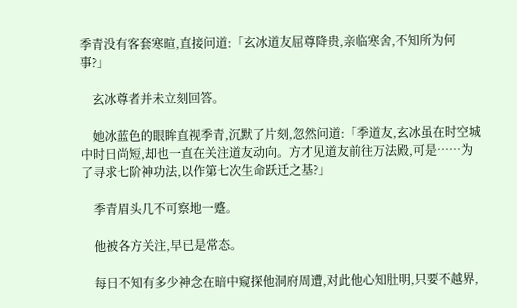季青没有客套寒暄,直接问道:「玄冰道友屈尊降贵,亲临寒舍,不知所为何事?」

    玄冰尊者并未立刻回答。

    她冰蓝色的眼眸直视季青,沉默了片刻,忽然问道:「季道友,玄冰虽在时空城中时日尚短,却也一直在关注道友动向。方才见道友前往万法殿,可是……为了寻求七阶神功法,以作第七次生命跃迁之基?」

    季青眉头几不可察地一蹙。

    他被各方关注,早已是常态。

    每日不知有多少神念在暗中窥探他洞府周遭,对此他心知肚明,只要不越界,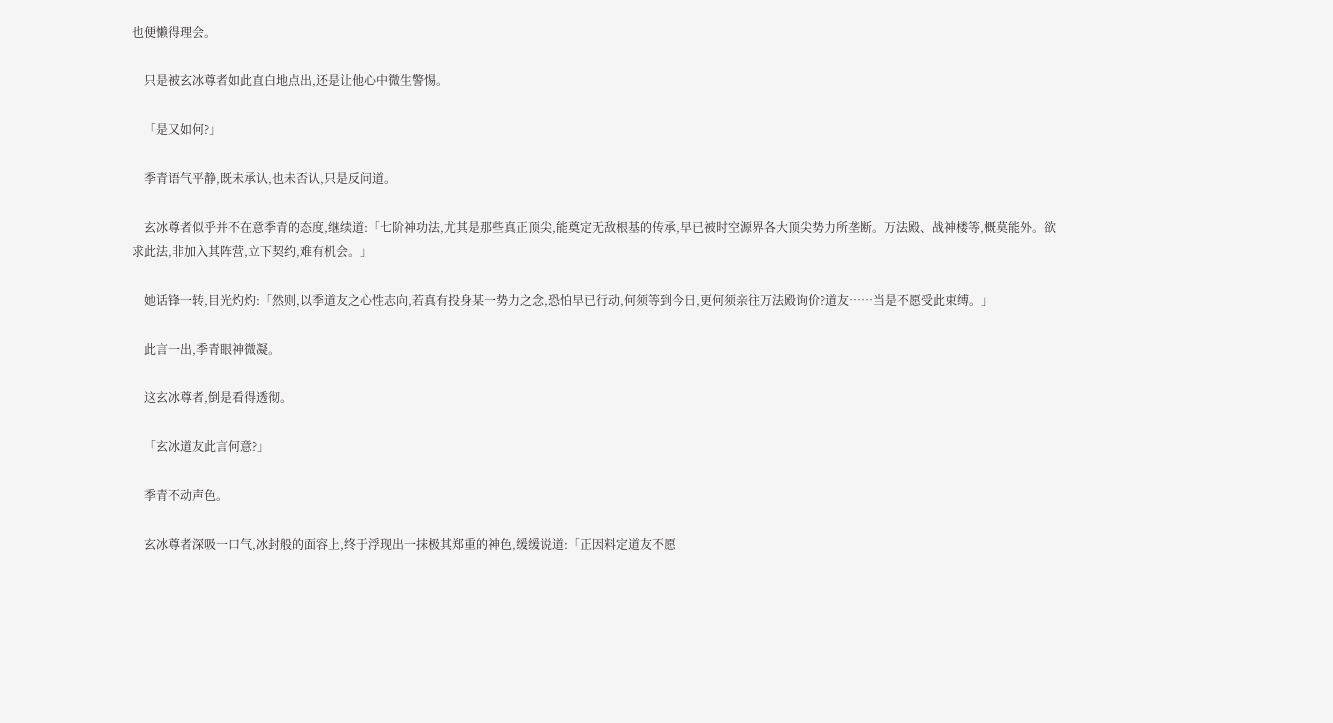也便懒得理会。

    只是被玄冰尊者如此直白地点出,还是让他心中微生警惕。

    「是又如何?」

    季青语气平静,既未承认,也未否认,只是反问道。

    玄冰尊者似乎并不在意季青的态度,继续道:「七阶神功法,尤其是那些真正顶尖,能奠定无敌根基的传承,早已被时空源界各大顶尖势力所垄断。万法殿、战神楼等,概莫能外。欲求此法,非加入其阵营,立下契约,难有机会。」

    她话锋一转,目光灼灼:「然则,以季道友之心性志向,若真有投身某一势力之念,恐怕早已行动,何须等到今日,更何须亲往万法殿询价?道友……当是不愿受此束缚。」

    此言一出,季青眼神微凝。

    这玄冰尊者,倒是看得透彻。

    「玄冰道友此言何意?」

    季青不动声色。

    玄冰尊者深吸一口气,冰封般的面容上,终于浮现出一抹极其郑重的神色,缓缓说道:「正因料定道友不愿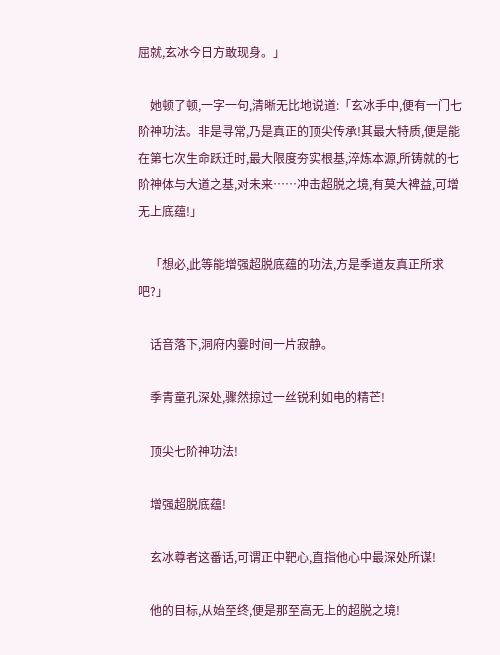屈就,玄冰今日方敢现身。」

    她顿了顿,一字一句,清晰无比地说道:「玄冰手中,便有一门七阶神功法。非是寻常,乃是真正的顶尖传承!其最大特质,便是能在第七次生命跃迁时,最大限度夯实根基,淬炼本源,所铸就的七阶神体与大道之基,对未来……冲击超脱之境,有莫大裨益,可增无上底蕴!」

    「想必,此等能增强超脱底蕴的功法,方是季道友真正所求吧?」

    话音落下,洞府内霎时间一片寂静。

    季青童孔深处,骤然掠过一丝锐利如电的精芒!

    顶尖七阶神功法!

    增强超脱底蕴!

    玄冰尊者这番话,可谓正中靶心,直指他心中最深处所谋!

    他的目标,从始至终,便是那至高无上的超脱之境!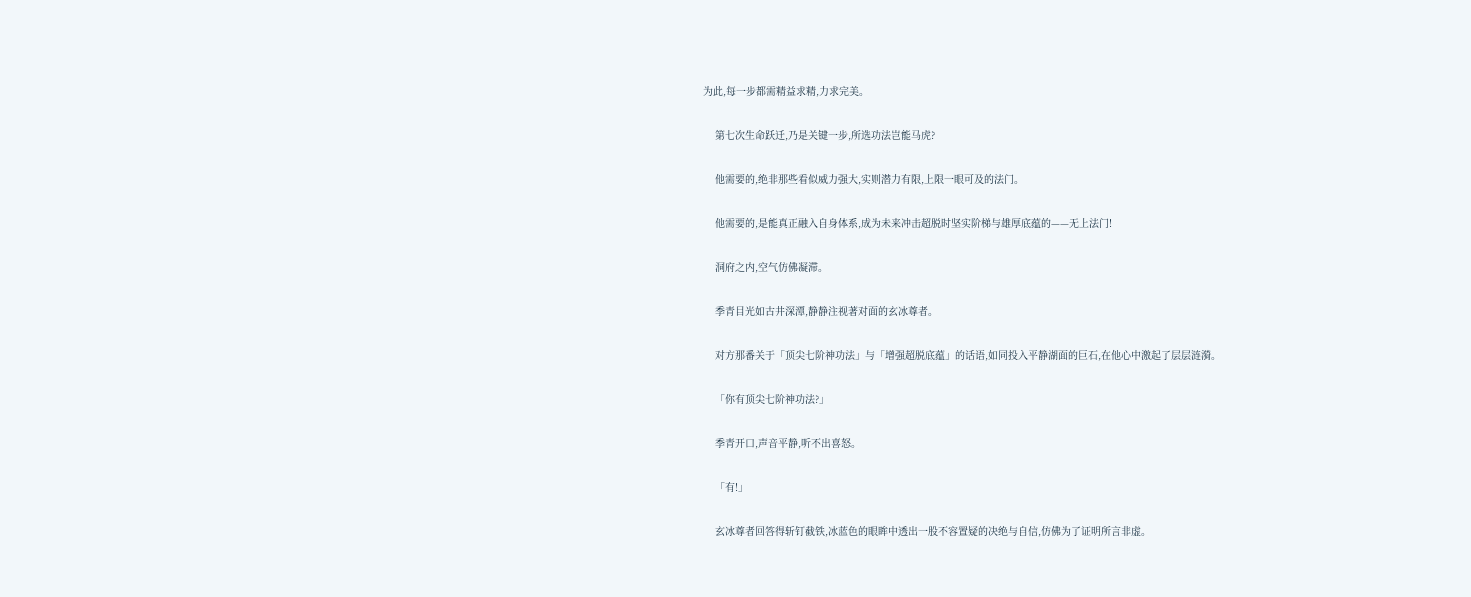为此,每一步都需精益求精,力求完美。

    第七次生命跃迁,乃是关键一步,所选功法岂能马虎?

    他需要的,绝非那些看似威力强大,实则潜力有限,上限一眼可及的法门。

    他需要的,是能真正融入自身体系,成为未来冲击超脱时坚实阶梯与雄厚底蕴的——无上法门!

    洞府之内,空气仿佛凝滞。

    季青目光如古井深潭,静静注视著对面的玄冰尊者。

    对方那番关于「顶尖七阶神功法」与「增强超脱底蕴」的话语,如同投入平静湖面的巨石,在他心中激起了层层涟漪。

    「你有顶尖七阶神功法?」

    季青开口,声音平静,听不出喜怒。

    「有!」

    玄冰尊者回答得斩钉截铁,冰蓝色的眼眸中透出一股不容置疑的决绝与自信,仿佛为了证明所言非虚。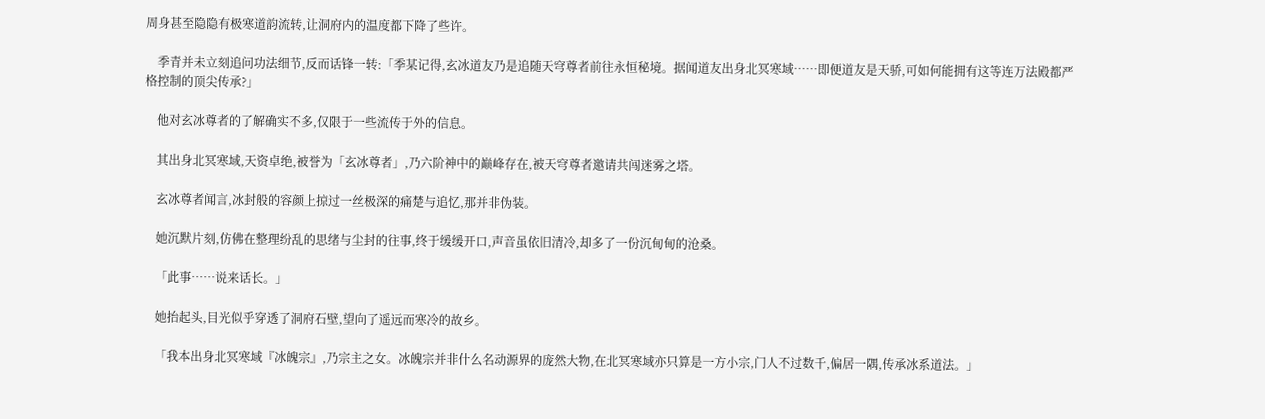周身甚至隐隐有极寒道韵流转,让洞府内的温度都下降了些许。

    季青并未立刻追问功法细节,反而话锋一转:「季某记得,玄冰道友乃是追随天穹尊者前往永恒秘境。据闻道友出身北冥寒域……即便道友是天骄,可如何能拥有这等连万法殿都严格控制的顶尖传承?」

    他对玄冰尊者的了解确实不多,仅限于一些流传于外的信息。

    其出身北冥寒域,天资卓绝,被誉为「玄冰尊者」,乃六阶神中的巅峰存在,被天穹尊者邀请共闯迷雾之塔。

    玄冰尊者闻言,冰封般的容颜上掠过一丝极深的痛楚与追忆,那并非伪装。

    她沉默片刻,仿佛在整理纷乱的思绪与尘封的往事,终于缓缓开口,声音虽依旧清冷,却多了一份沉甸甸的沧桑。

    「此事……说来话长。」

    她抬起头,目光似乎穿透了洞府石壁,望向了遥远而寒冷的故乡。

    「我本出身北冥寒域『冰魄宗』,乃宗主之女。冰魄宗并非什么名动源界的庞然大物,在北冥寒域亦只算是一方小宗,门人不过数千,偏居一隅,传承冰系道法。」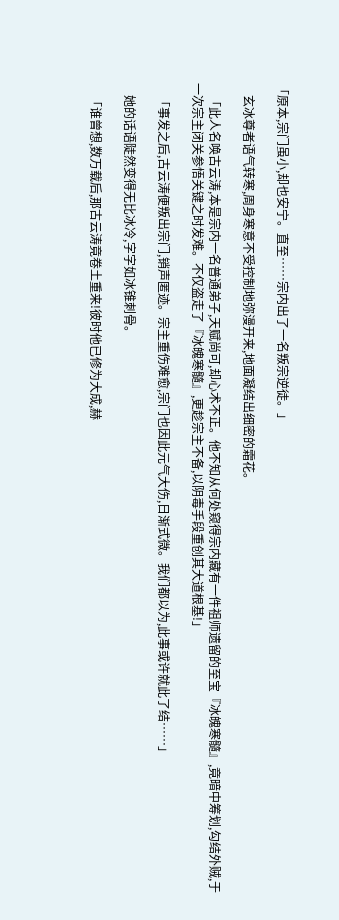「原本,宗门虽小,却也安宁。直至……宗内出了一名叛宗逆徒。」

    玄冰尊者语气转寒,周身寒意不受控制地弥漫开来,地面凝结出细密的霜花。

    「此人名唤古云涛,本是宗内一名普通弟子,天赋尚可,却心术不正。他不知从何处窥得宗内藏有一件祖师遗留的至宝『冰魄寒髓』,竟暗中筹划,勾结外贼,于一次宗主闭关参悟关键之时发难。不仅盗走了『冰魄寒髓』,更趁宗主不备,以阴毒手段重创其大道根基!」

    「事发之后,古云涛便叛出宗门,销声匿迹。宗主重伤难愈,宗门也因此元气大伤,日渐式微。我们都以为,此事或许就此了结……」

    她的话语陡然变得无比冰冷,字字如冰锥刺骨。

    「谁曾想,数万载后,那古云涛竟卷土重来!彼时他已修为大成,赫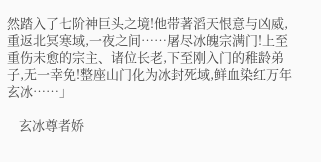然踏入了七阶神巨头之境!他带著滔天恨意与凶威,重返北冥寒域,一夜之间……屠尽冰魄宗满门!上至重伤未愈的宗主、诸位长老,下至刚入门的稚龄弟子,无一幸免!整座山门化为冰封死域,鲜血染红万年玄冰……」

    玄冰尊者娇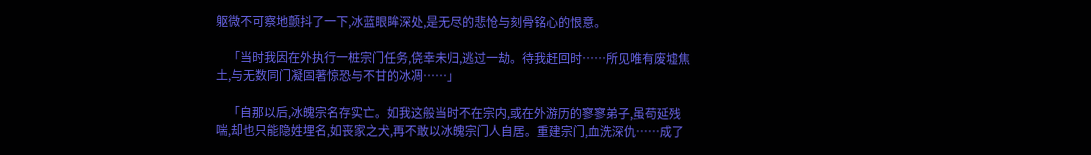躯微不可察地颤抖了一下,冰蓝眼眸深处,是无尽的悲怆与刻骨铭心的恨意。

    「当时我因在外执行一桩宗门任务,侥幸未归,逃过一劫。待我赶回时……所见唯有废墟焦土,与无数同门凝固著惊恐与不甘的冰凋……」

    「自那以后,冰魄宗名存实亡。如我这般当时不在宗内,或在外游历的寥寥弟子,虽苟延残喘,却也只能隐姓埋名,如丧家之犬,再不敢以冰魄宗门人自居。重建宗门,血洗深仇……成了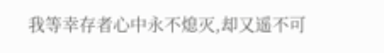我等幸存者心中永不熄灭,却又遥不可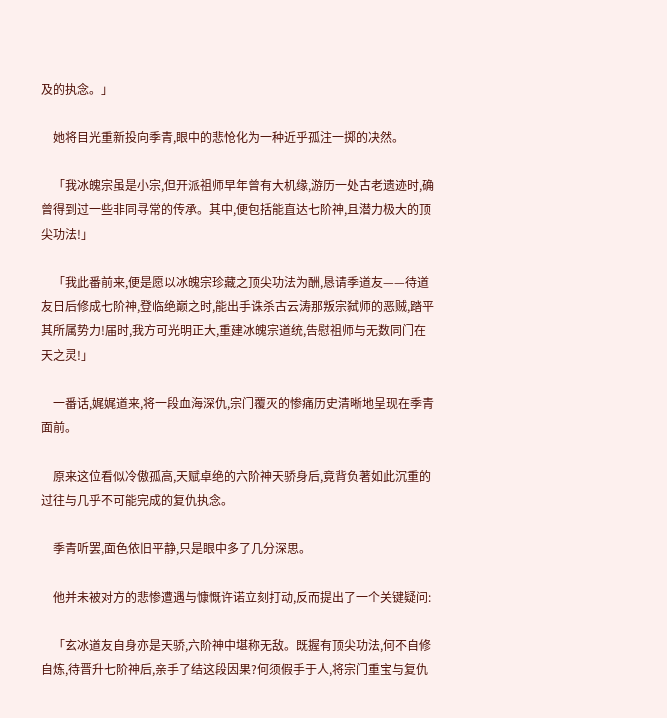及的执念。」

    她将目光重新投向季青,眼中的悲怆化为一种近乎孤注一掷的决然。

    「我冰魄宗虽是小宗,但开派祖师早年曾有大机缘,游历一处古老遗迹时,确曾得到过一些非同寻常的传承。其中,便包括能直达七阶神,且潜力极大的顶尖功法!」

    「我此番前来,便是愿以冰魄宗珍藏之顶尖功法为酬,恳请季道友——待道友日后修成七阶神,登临绝巅之时,能出手诛杀古云涛那叛宗弑师的恶贼,踏平其所属势力!届时,我方可光明正大,重建冰魄宗道统,告慰祖师与无数同门在天之灵!」

    一番话,娓娓道来,将一段血海深仇,宗门覆灭的惨痛历史清晰地呈现在季青面前。

    原来这位看似冷傲孤高,天赋卓绝的六阶神天骄身后,竟背负著如此沉重的过往与几乎不可能完成的复仇执念。

    季青听罢,面色依旧平静,只是眼中多了几分深思。

    他并未被对方的悲惨遭遇与慷慨许诺立刻打动,反而提出了一个关键疑问:

    「玄冰道友自身亦是天骄,六阶神中堪称无敌。既握有顶尖功法,何不自修自炼,待晋升七阶神后,亲手了结这段因果?何须假手于人,将宗门重宝与复仇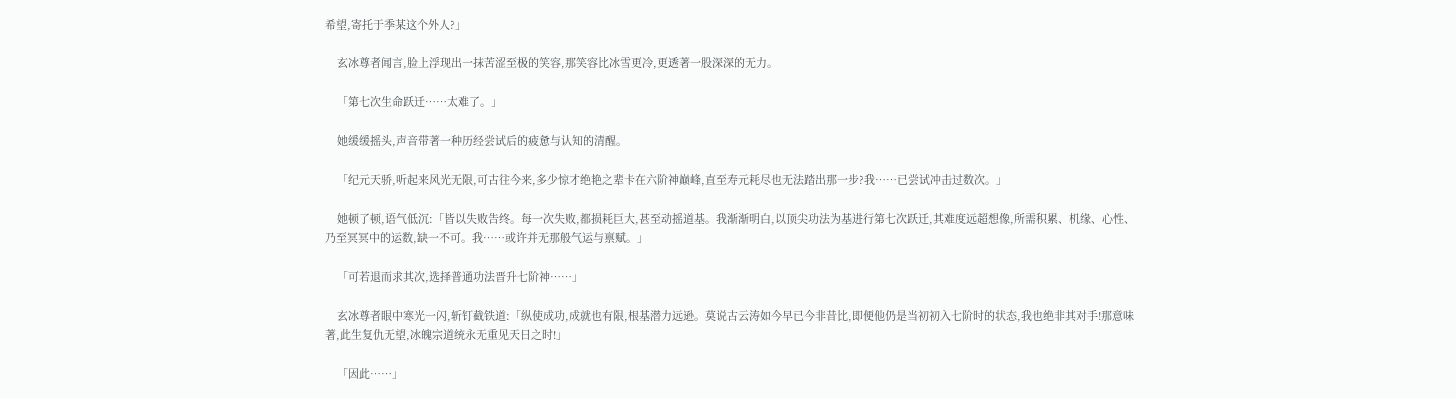希望,寄托于季某这个外人?」

    玄冰尊者闻言,脸上浮现出一抹苦涩至极的笑容,那笑容比冰雪更冷,更透著一股深深的无力。

    「第七次生命跃迁……太难了。」

    她缓缓摇头,声音带著一种历经尝试后的疲惫与认知的清醒。

    「纪元天骄,听起来风光无限,可古往今来,多少惊才绝艳之辈卡在六阶神巅峰,直至寿元耗尽也无法踏出那一步?我……已尝试冲击过数次。」

    她顿了顿,语气低沉:「皆以失败告终。每一次失败,都损耗巨大,甚至动摇道基。我渐渐明白,以顶尖功法为基进行第七次跃迁,其难度远超想像,所需积累、机缘、心性、乃至冥冥中的运数,缺一不可。我……或许并无那般气运与禀赋。」

    「可若退而求其次,选择普通功法晋升七阶神……」

    玄冰尊者眼中寒光一闪,斩钉截铁道:「纵使成功,成就也有限,根基潜力远逊。莫说古云涛如今早已今非昔比,即便他仍是当初初入七阶时的状态,我也绝非其对手!那意味著,此生复仇无望,冰魄宗道统永无重见天日之时!」

    「因此……」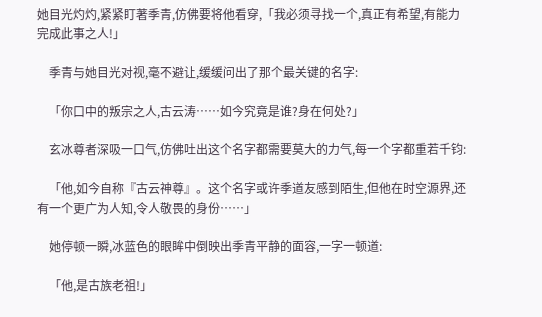她目光灼灼,紧紧盯著季青,仿佛要将他看穿,「我必须寻找一个,真正有希望,有能力完成此事之人!」

    季青与她目光对视,毫不避让,缓缓问出了那个最关键的名字:

    「你口中的叛宗之人,古云涛……如今究竟是谁?身在何处?」

    玄冰尊者深吸一口气,仿佛吐出这个名字都需要莫大的力气,每一个字都重若千钧:

    「他,如今自称『古云神尊』。这个名字或许季道友感到陌生,但他在时空源界,还有一个更广为人知,令人敬畏的身份……」

    她停顿一瞬,冰蓝色的眼眸中倒映出季青平静的面容,一字一顿道:

    「他,是古族老祖!」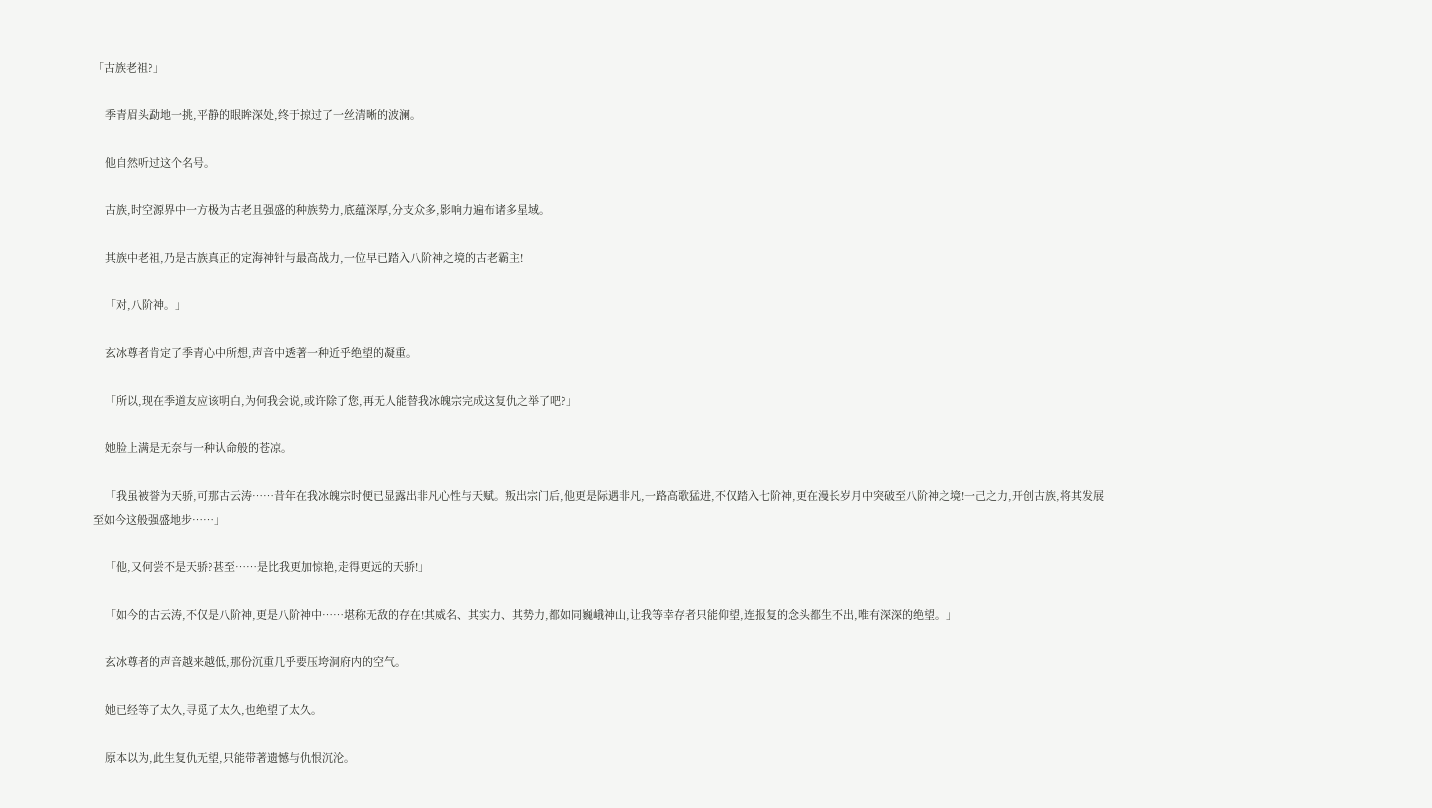「古族老祖?」

    季青眉头勐地一挑,平静的眼眸深处,终于掠过了一丝清晰的波澜。

    他自然听过这个名号。

    古族,时空源界中一方极为古老且强盛的种族势力,底蕴深厚,分支众多,影响力遍布诸多星域。

    其族中老祖,乃是古族真正的定海神针与最高战力,一位早已踏入八阶神之境的古老霸主!

    「对,八阶神。」

    玄冰尊者肯定了季青心中所想,声音中透著一种近乎绝望的凝重。

    「所以,现在季道友应该明白,为何我会说,或许除了您,再无人能替我冰魄宗完成这复仇之举了吧?」

    她脸上满是无奈与一种认命般的苍凉。

    「我虽被誉为天骄,可那古云涛……昔年在我冰魄宗时便已显露出非凡心性与天赋。叛出宗门后,他更是际遇非凡,一路高歌猛进,不仅踏入七阶神,更在漫长岁月中突破至八阶神之境!一己之力,开创古族,将其发展至如今这般强盛地步……」

    「他,又何尝不是天骄?甚至……是比我更加惊艳,走得更远的天骄!」

    「如今的古云涛,不仅是八阶神,更是八阶神中……堪称无敌的存在!其威名、其实力、其势力,都如同巍峨神山,让我等幸存者只能仰望,连报复的念头都生不出,唯有深深的绝望。」

    玄冰尊者的声音越来越低,那份沉重几乎要压垮洞府内的空气。

    她已经等了太久,寻觅了太久,也绝望了太久。

    原本以为,此生复仇无望,只能带著遗憾与仇恨沉沦。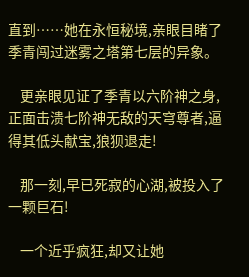直到……她在永恒秘境,亲眼目睹了季青闯过迷雾之塔第七层的异象。

    更亲眼见证了季青以六阶神之身,正面击溃七阶神无敌的天穹尊者,逼得其低头献宝,狼狈退走!

    那一刻,早已死寂的心湖,被投入了一颗巨石!

    一个近乎疯狂,却又让她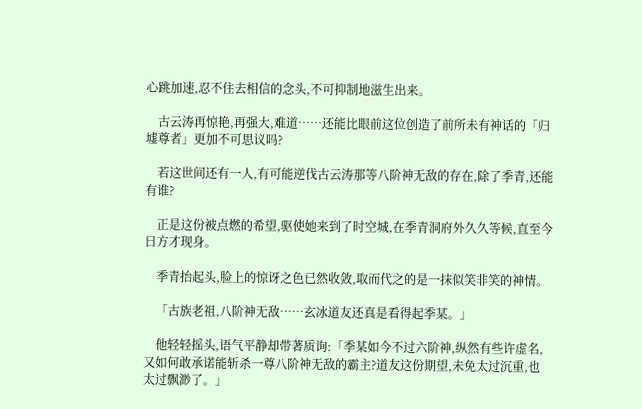心跳加速,忍不住去相信的念头,不可抑制地滋生出来。

    古云涛再惊艳,再强大,难道……还能比眼前这位创造了前所未有神话的「归墟尊者」更加不可思议吗?

    若这世间还有一人,有可能逆伐古云涛那等八阶神无敌的存在,除了季青,还能有谁?

    正是这份被点燃的希望,驱使她来到了时空城,在季青洞府外久久等候,直至今日方才现身。

    季青抬起头,脸上的惊讶之色已然收敛,取而代之的是一抹似笑非笑的神情。

    「古族老祖,八阶神无敌……玄冰道友还真是看得起季某。」

    他轻轻摇头,语气平静却带著质询:「季某如今不过六阶神,纵然有些许虚名,又如何敢承诺能斩杀一尊八阶神无敌的霸主?道友这份期望,未免太过沉重,也太过飘渺了。」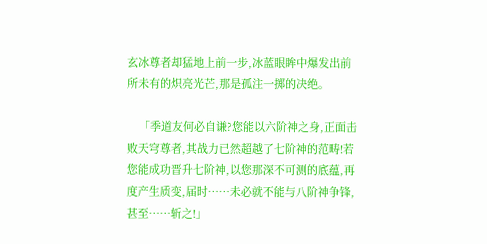玄冰尊者却猛地上前一步,冰蓝眼眸中爆发出前所未有的炽亮光芒,那是孤注一掷的决绝。

    「季道友何必自谦?您能以六阶神之身,正面击败天穹尊者,其战力已然超越了七阶神的范畴!若您能成功晋升七阶神,以您那深不可测的底蕴,再度产生质变,届时……未必就不能与八阶神争锋,甚至……斩之!」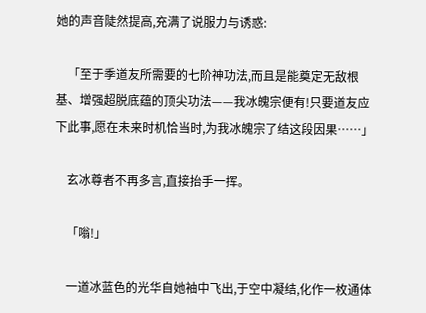她的声音陡然提高,充满了说服力与诱惑:

    「至于季道友所需要的七阶神功法,而且是能奠定无敌根基、增强超脱底蕴的顶尖功法——我冰魄宗便有!只要道友应下此事,愿在未来时机恰当时,为我冰魄宗了结这段因果……」

    玄冰尊者不再多言,直接抬手一挥。

    「嗡!」

    一道冰蓝色的光华自她袖中飞出,于空中凝结,化作一枚通体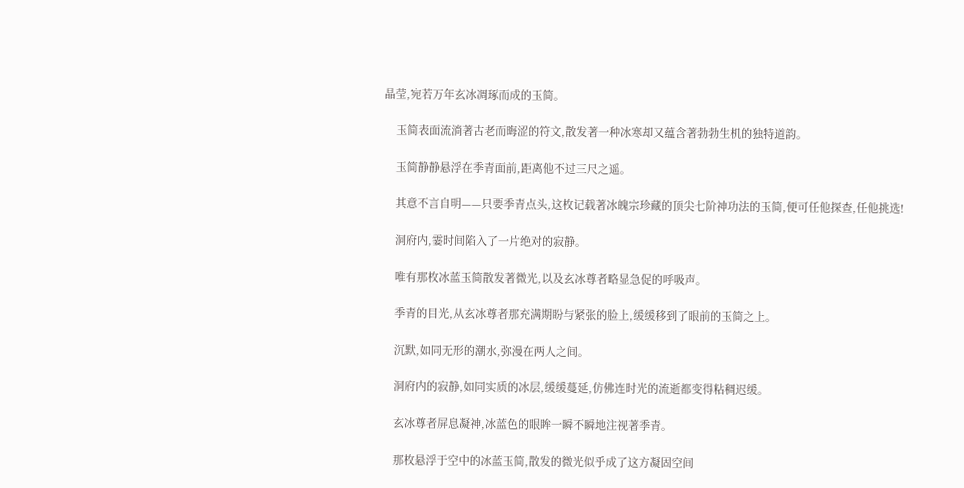晶莹,宛若万年玄冰凋琢而成的玉简。

    玉简表面流淌著古老而晦涩的符文,散发著一种冰寒却又蕴含著勃勃生机的独特道韵。

    玉简静静悬浮在季青面前,距离他不过三尺之遥。

    其意不言自明——只要季青点头,这枚记载著冰魄宗珍藏的顶尖七阶神功法的玉简,便可任他探查,任他挑选!

    洞府内,霎时间陷入了一片绝对的寂静。

    唯有那枚冰蓝玉简散发著微光,以及玄冰尊者略显急促的呼吸声。

    季青的目光,从玄冰尊者那充满期盼与紧张的脸上,缓缓移到了眼前的玉简之上。

    沉默,如同无形的潮水,弥漫在两人之间。

    洞府内的寂静,如同实质的冰层,缓缓蔓延,仿佛连时光的流逝都变得粘稠迟缓。

    玄冰尊者屏息凝神,冰蓝色的眼眸一瞬不瞬地注视著季青。

    那枚悬浮于空中的冰蓝玉简,散发的微光似乎成了这方凝固空间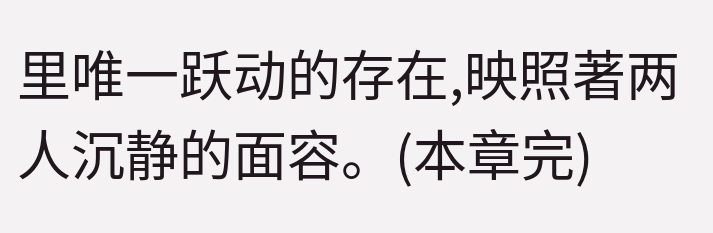里唯一跃动的存在,映照著两人沉静的面容。(本章完)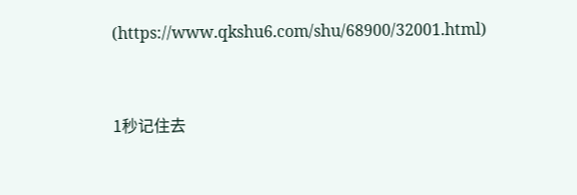(https://www.qkshu6.com/shu/68900/32001.html)


1秒记住去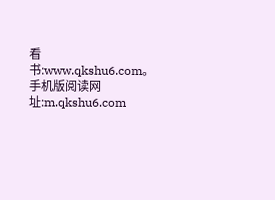看书:www.qkshu6.com。手机版阅读网址:m.qkshu6.com